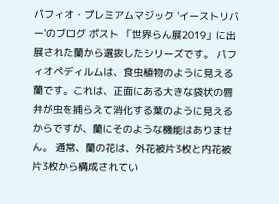パフィオ・プレミアムマジック 'イーストリバー'のブログ ポスト 「世界らん展2019」に出展された蘭から選抜したシリーズです。 パフィオペディルムは、食虫植物のように見える蘭です。これは、正面にある大きな袋状の唇弁が虫を捕らえて消化する葉のように見えるからですが、蘭にそのような機能はありません。 通常、蘭の花は、外花被片3枚と内花被片3枚から構成されてい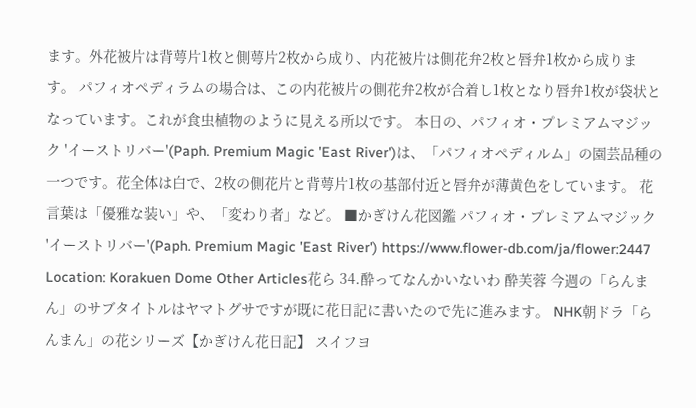ます。外花被片は背萼片1枚と側萼片2枚から成り、内花被片は側花弁2枚と唇弁1枚から成ります。 パフィオペディラムの場合は、この内花被片の側花弁2枚が合着し1枚となり唇弁1枚が袋状となっています。これが食虫植物のように見える所以です。 本日の、パフィオ・プレミアムマジック 'イーストリバー'(Paph. Premium Magic 'East River')は、「パフィオペディルム」の園芸品種の一つです。花全体は白で、2枚の側花片と背萼片1枚の基部付近と唇弁が薄黄色をしています。 花言葉は「優雅な装い」や、「変わり者」など。 ■かぎけん花図鑑 パフィオ・プレミアムマジック 'イーストリバー'(Paph. Premium Magic 'East River') https://www.flower-db.com/ja/flower:2447 Location: Korakuen Dome Other Articles花ら 34.酔ってなんかいないわ 酔芙蓉 今週の「らんまん」のサブタイトルはヤマトグサですが既に花日記に書いたので先に進みます。 NHK朝ドラ「らんまん」の花シリーズ【かぎけん花日記】 スイフヨ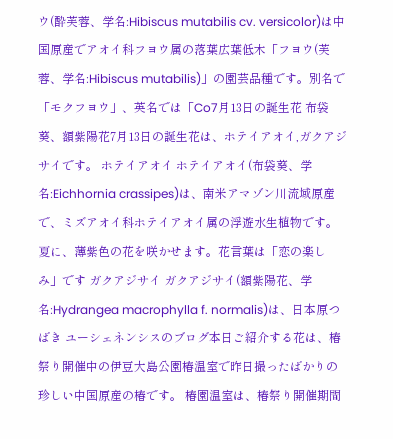ウ(酔芙蓉、学名:Hibiscus mutabilis cv. versicolor)は中国原産でアオイ科フヨウ属の落葉広葉低木「フヨウ(芙蓉、学名:Hibiscus mutabilis)」の園芸品種です。別名で「モクフヨウ」、英名では「Co7月13日の誕生花 布袋葵、額紫陽花7月13日の誕生花は、ホテイアオイ,ガクアジサイです。 ホテイアオイ ホテイアオイ(布袋葵、学名:Eichhornia crassipes)は、南米アマゾン川流域原産で、ミズアオイ科ホテイアオイ属の浮遊水生植物です。夏に、薄紫色の花を咲かせます。花言葉は「恋の楽しみ」です ガクアジサイ ガクアジサイ(額紫陽花、学名:Hydrangea macrophylla f. normalis)は、日本原つばき ユーシェネンシスのブログ本日ご紹介する花は、椿祭り開催中の伊豆大島公園椿温室で昨日撮ったばかりの珍しい中国原産の椿です。 椿園温室は、椿祭り開催期間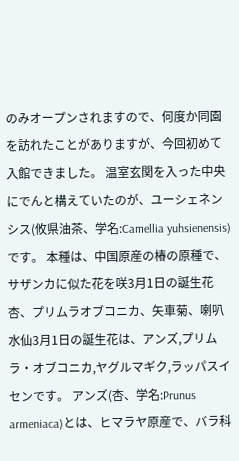のみオープンされますので、何度か同園を訪れたことがありますが、今回初めて入館できました。 温室玄関を入った中央にでんと構えていたのが、ユーシェネンシス(攸県油茶、学名:Camellia yuhsienensis)です。 本種は、中国原産の椿の原種で、サザンカに似た花を咲3月1日の誕生花 杏、プリムラオブコニカ、矢車菊、喇叭水仙3月1日の誕生花は、アンズ,プリムラ・オブコニカ,ヤグルマギク,ラッパスイセンです。 アンズ(杏、学名:Prunus armeniaca)とは、ヒマラヤ原産で、バラ科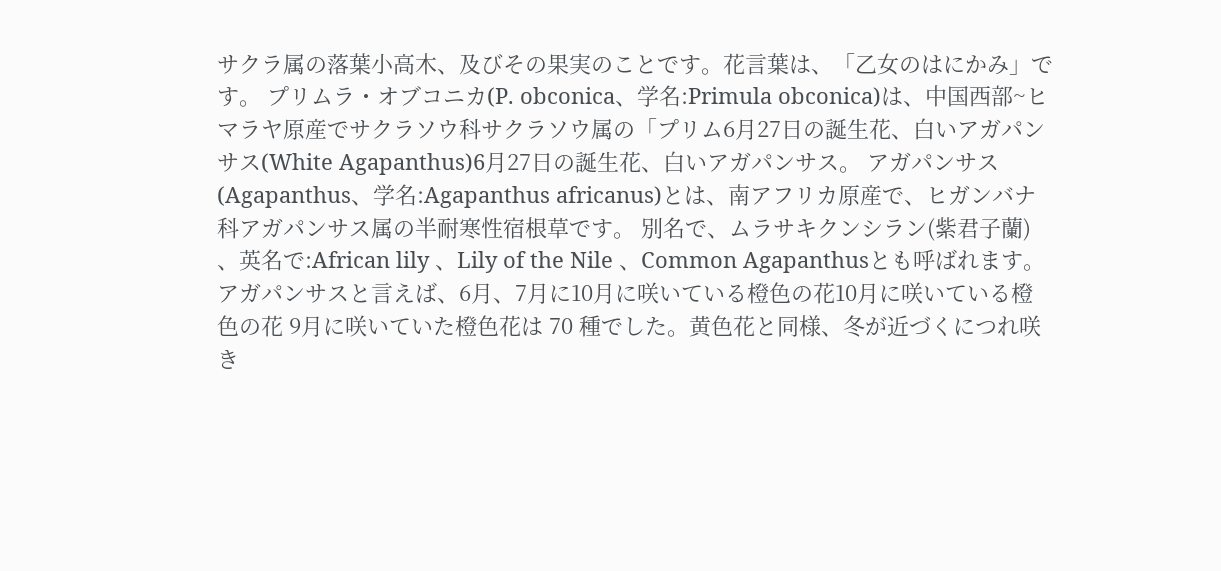サクラ属の落葉小高木、及びその果実のことです。花言葉は、「乙女のはにかみ」です。 プリムラ・オブコニカ(P. obconica、学名:Primula obconica)は、中国西部~ヒマラヤ原産でサクラソウ科サクラソウ属の「プリム6月27日の誕生花、白いアガパンサス(White Agapanthus)6月27日の誕生花、白いアガパンサス。 アガパンサス(Agapanthus、学名:Agapanthus africanus)とは、南アフリカ原産で、ヒガンバナ科アガパンサス属の半耐寒性宿根草です。 別名で、ムラサキクンシラン(紫君子蘭) 、英名で:African lily 、Lily of the Nile 、Common Agapanthusとも呼ばれます。 アガパンサスと言えば、6月、7月に10月に咲いている橙色の花10月に咲いている橙色の花 9月に咲いていた橙色花は 70 種でした。黄色花と同様、冬が近づくにつれ咲き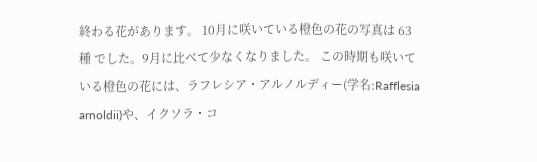終わる花があります。 10月に咲いている橙色の花の写真は 63種 でした。9月に比べて少なくなりました。 この時期も咲いている橙色の花には、ラフレシア・アルノルディー(学名:Rafflesia arnoldii)や、イクソラ・コ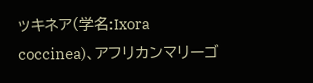ッキネア(学名:Ixora coccinea)、アフリカンマリーゴ